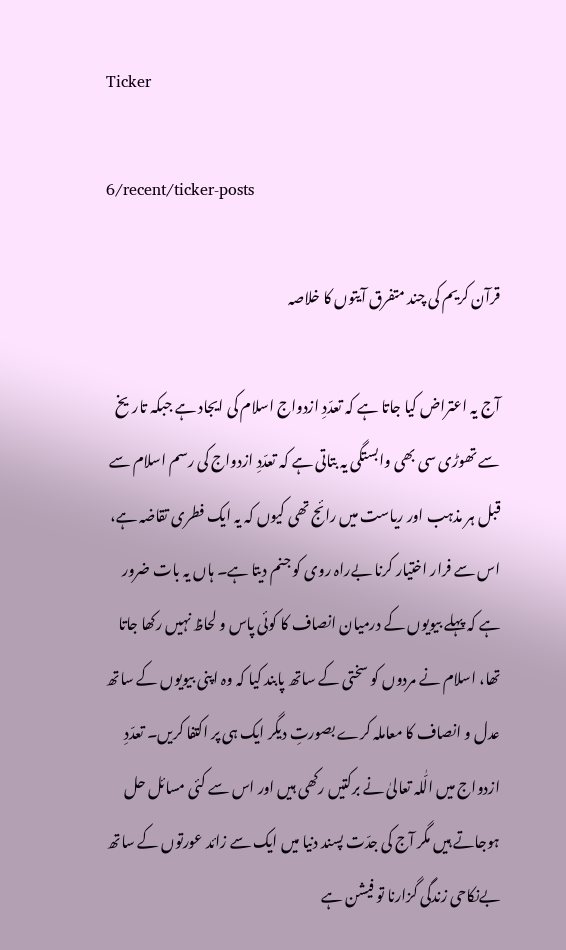Ticker

6/recent/ticker-posts

قرآن کریم کی چند متفرق آیتوں کا خلاصہ

آج یہ اعتراض کیا جاتا ہے کہ تعدّدِ ازدواج اسلام کی ایجاد ہے جبکہ تاریخ سے تھوڑی سی بھی وابستگی یہ بتاتی ہے کہ تعدّدِ ازدواج کی رسم اسلام سے قبل ہر مذہب اور ریاست میں رائج تھی کیوں کہ یہ ایک فطری تقاضہ ہے، اس سے فرار اختیار کرنا بےراہ روی کو جنم دیتا ہے۔ ہاں یہ بات ضرور ہے کہ پہلے بیویوں کے درمیان انصاف کا کوئی پاس و لحاظ نہیں رکھا جاتا تھا، اسلام نے مردوں کو سختی کے ساتھ پابند کیا کہ وہ اپنی بیویوں کے ساتھ عدل و انصاف کا معاملہ کرے بصورتِ دیگر ایک ہی پر اکتفا کریں۔ تعدّدِ ازدواج میں الّٰلہ تعالیٰ نے برکتیں رکھی ہیں اور اس سے کئی مسائل حل ہوجاتے ہیں مگر آج کی جدّت پسند دنیا میں ایک سے زائد عورتوں کے ساتھ بےنکاحی زندگی گزارنا تو فیشن ہے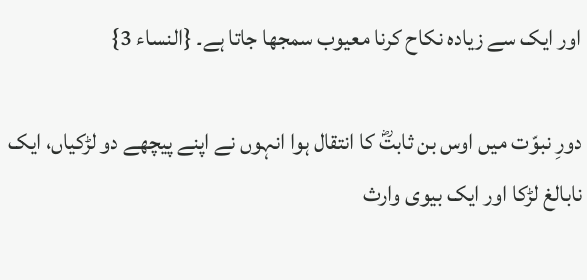اور ایک سے زیادہ نکاح کرنا معیوب سمجھا جاتا ہے۔ {النساء 3}

دورِ نبوّت میں اوس بن ثابتؓ کا انتقال ہوا انہوں نے اپنے پیچھے دو لڑکیاں، ایک نابالغ لڑکا اور ایک بیوی وارث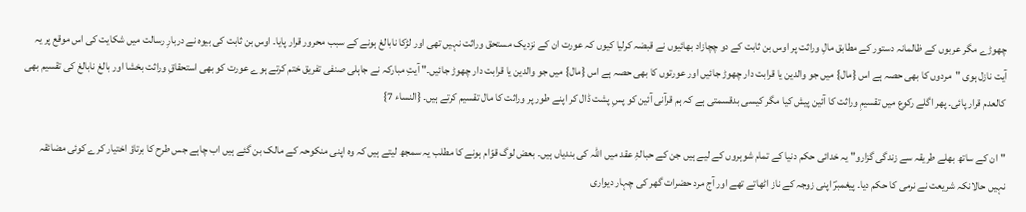چھوڑے مگر عربوں کے ظالمانہ دستور کے مطابق مالِ وراثت پر اوس بن ثابت کے دو چچازاد بھائیوں نے قبضہ کرلیا کیوں کہ عورت ان کے نزدیک مستحق وراثت نہیں تھی اور لڑکا نابالغ ہونے کے سبب محرور قرار پایا۔ اوس بن ثابت کی بیوہ نے دربارِ رسالت میں شکایت کی اس موقع پر یہ آیت نازل ہوی "مردوں کا بھی حصہ ہے اس {مال} میں جو والدین یا قرابت دار چھوڑ جائیں اور عورتوں کا بھی حصہ ہے اس {مال} میں جو والدین یا قرابت دار چھوڑ جائیں۔" آیتِ مبارکہ نے جاہلی صنفی تفریق ختم کرتے ہوے عورت کو بھی استحقاقِ وراثت بخشا اور بالغ نابالغ کی تقسیم بھی کالعدم قرار پائی۔ پھر اگلے رکوع میں تقسیمِ وراثت کا آئین پیش کیا مگر کیسی بدقسمتی ہے کہ ہم قرآنی آئین کو پسِ پشت ڈال کر اپنے طور پر وراثت کا مال تقسیم کرتے ہیں۔ {النساء 7}

"ان کے ساتھ بھلے طریقہ سے زندگی گزارو" یہ خدائی حکم دنیا کے تمام شوہروں کے لیے ہیں جن کے حبالۂِ عقد میں اللّٰہ کی بندیاں ہیں۔ بعض لوگ قوّام ہونے کا مطلب یہ سمجھ لیتے ہیں کہ وہ اپنی منکوحہ کے مالک بن گئے ہیں اب چاہے جس طرح کا برتاؤ اختیار کرے کوئی مضائقہ نہیں حالانکہ شریعت نے نرمی کا حکم دیا۔ پیغمبرؐ اپنی زوجہ کے ناز اٹھاتے تھے اور آج مرد حضرات گھر کی چہار دیواری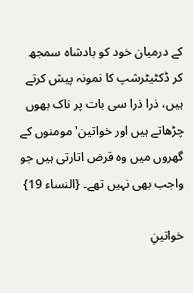کے درمیان خود کو بادشاہ سمجھ کر ڈکٹیٹرشپ کا نمونہ پیش کرتے ہیں، ذرا ذرا سی بات پر ناک بھوں چڑھاتے ہیں اور خواتین' مومنوں کے گھروں میں وہ قرض اتارتی ہیں جو واجب بھی نہیں تھے۔ {النساء 19}

خواتینِ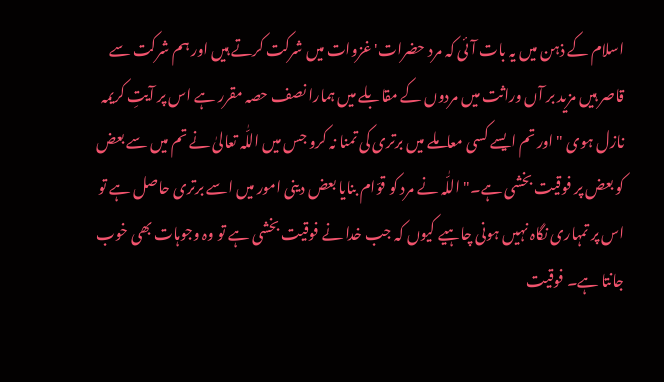اسلام کے ذہن میں یہ بات آئی کہ مرد حضرات' غزوات میں شرکت کرتے ہیں اور ہم شرکت سے قاصر ہیں مزید بر آں وراثت میں مردوں کے مقابلے میں ہمارا نصف حصہ مقرر ہے اس پر آیتِ کریمہ نازل ہوی "اور تم ایسے کسی معاملے میں برتری کی تمنا نہ کرو جس میں اللّٰہ تعالیٰ نے تم میں سے بعض کو بعض پر فوقیت بخشی ہے۔" اللّٰہ نے مرد کو قوّام بنایا بعض دینی امور میں اسے برتری حاصل ہے تو اس پر تمہاری نگاہ نہیں ہونی چاہیے کیوں کہ جب خدا نے فوقیت بخشی ہے تو وہ وجوہات بھی خوب جانتا ہے۔ فوقیت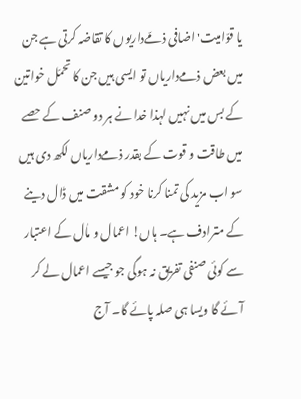یا قوّامیت' اضافی ذمّےداریوں کا تقاضہ کرتی ہے جن میں بعض ذمےداریاں تو ایسی ہیں جن کا تحمّل خواتین کے بس میں نہیں لہذا خدا نے ہر دو صنف کے حصے میں طاقت و قوت کے بقدر ذمےداریاں لکھ دی ہیں سو اب مزید کی تمنا کرنا خود کو مشقت میں ڈال دینے کے مترادف ہے۔ ہاں! اعمال و ماٰل کے اعتبار سے کوئی صنفی تفریق نہ ہوگی جو جیسے اعمال لے کر آئے گا ویسا ہی صلہ پائے گا۔ آج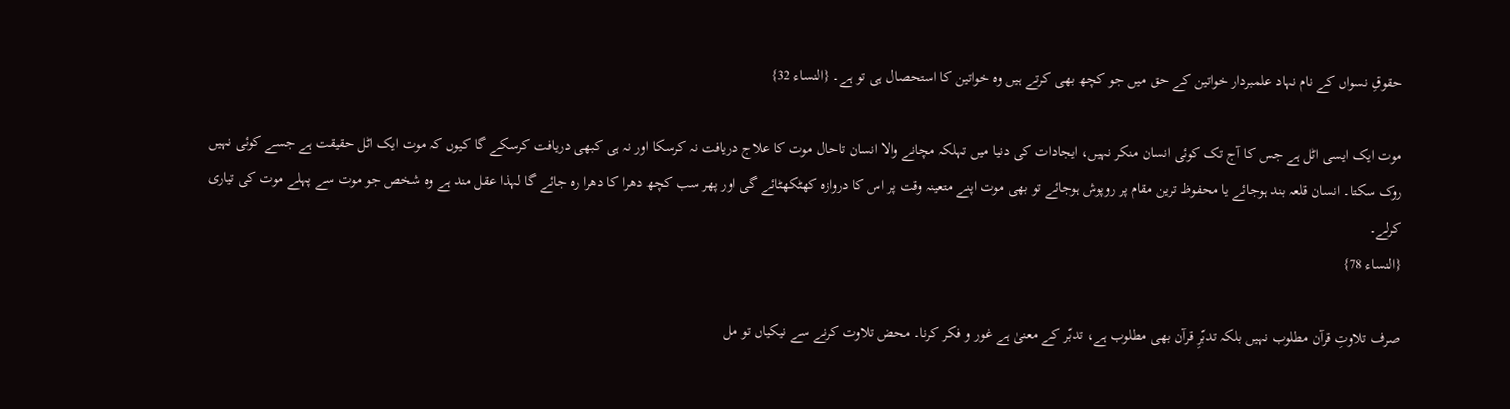حقوقِ نسواں کے نام نہاد علمبردار خواتین کے حق میں جو کچھ بھی کرتے ہیں وہ خواتین کا استحصال ہی تو ہے۔ {النساء 32}

موت ایک ایسی اٹل ہے جس کا آج تک کوئی انسان منکر نہیں، ایجادات کی دنیا میں تہلکہ مچانے والا انسان تاحال موت کا علاج دریافت نہ کرسکا اور نہ ہی کبھی دریافت کرسکے گا کیوں کہ موت ایک اٹل حقیقت ہے جسے کوئی نہیں روک سکتا۔ انسان قلعہ بند ہوجائے یا محفوظ ترین مقام پر روپوش ہوجائے تو بھی موت اپنے متعینہ وقت پر اس کا دروازہ کھٹکھٹائے گی اور پھر سب کچھ دھرا کا دھرا رہ جائے گا لہذا عقل مند ہے وہ شخص جو موت سے پہلے موت کی تیاری کرلے۔
{النساء 78}

صرف تلاوتِ قرآن مطلوب نہیں بلکہ تدبّرِ قرآن بھی مطلوب ہے، تدبّر کے معنیٰ ہے غور و فکر کرنا۔ محض تلاوت کرنے سے نیکیاں تو مل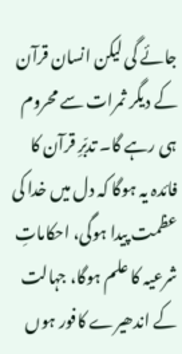جائے گی لیکن انسان قرآن کے دیگر ثمرات سے محروم ہی رہے گا۔ تدبّرِ قرآن کا فائدہ یہ ہوگا کہ دل میں خدا کی عظمت پیدا ہوگی، احکاماتِ شرعیہ کا علم ہوگا، جہالت کے اندھیرے کافور ہوں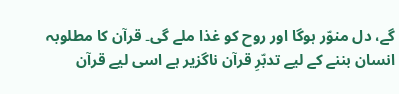گے، دل منوّر ہوگا اور روح کو غذا ملے گی۔ قرآن کا مطلوبہ انسان بننے کے لیے تدبّرِ قرآن ناگزیر ہے اسی لیے قرآن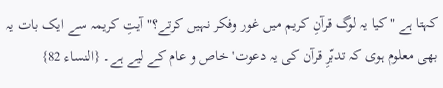کہتا ہے "کیا یہ لوگ قرآنِ کریم میں غور وفکر نہیں کرتے؟" آیتِ کریمہ سے ایک بات یہ بھی معلوم ہوی کہ تدبّرِ قرآن کی یہ دعوت' خاص و عام کے لیے ہے۔ {النساء 82}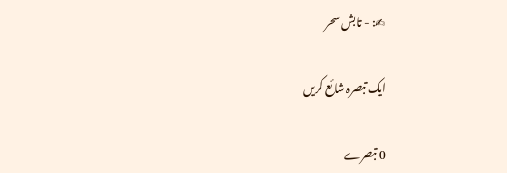✍: - تابش سحر

ایک تبصرہ شائع کریں

0 تبصرے